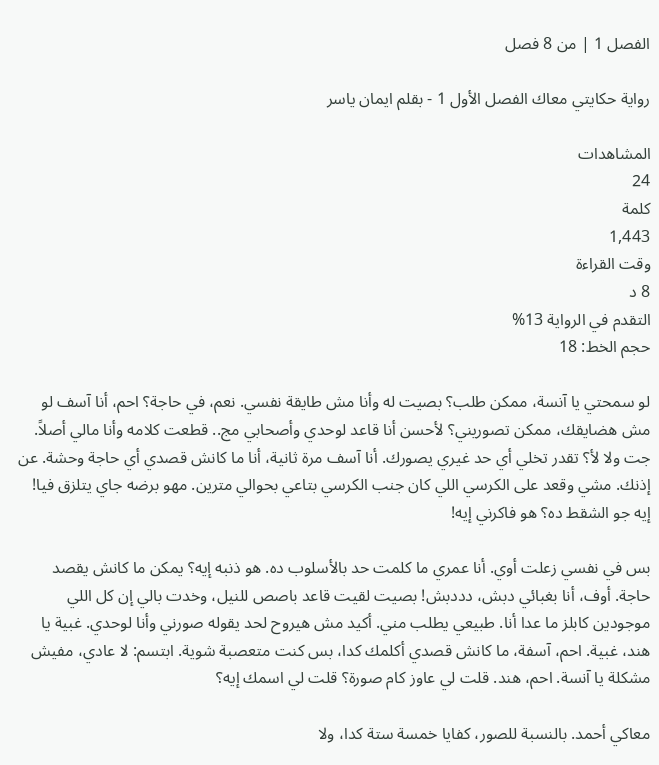الفصل 1 | من 8 فصل

رواية حكايتي معاك الفصل الأول 1 - بقلم ايمان ياسر

المشاهدات
24
كلمة
1,443
وقت القراءة
8 د
التقدم في الرواية 13%
حجم الخط: 18

لو سمحتي يا آنسة، ممكن طلب؟ بصيت له وأنا مش طايقة نفسي. نعم، في حاجة؟ احم، أنا آسف لو مش هضايقك، ممكن تصوريني؟ لأحسن أنا قاعد لوحدي وأصحابي مج.. قطعت كلامه وأنا مالي أصلاً. جت ولا لأ؟ تقدر تخلي أي حد غيري يصورك. أنا آسف مرة ثانية، أنا ما كانش قصدي أي حاجة وحشة. عن إذنك. مشي وقعد على الكرسي اللي كان جنب الكرسي بتاعي بحوالي مترين. مهو برضه جاي يتلزق فيا! إيه جو الشقط ده؟ هو فاكرني إيه!

بس في نفسي زعلت أوي. أنا عمري ما كلمت حد بالأسلوب ده. هو ذنبه إيه؟ يمكن ما كانش يقصد حاجة. أوف، أنا بغبائي دبش، دددبش! بصيت لقيت قاعد باصص للنيل، وخدت بالي إن كل اللي موجودين كابلز ما عدا أنا. طبيعي يطلب مني. أكيد مش هيروح لحد يقوله صورني وأنا لوحدي. غبية يا هند، غبية. احم، آسفة، ما كانش قصدي أكلمك كدا، بس كنت متعصبة شوية. ابتسم: لا عادي، مفيش مشكلة يا آنسة. احم، هند. قلت لي عاوز كام صورة؟ قلت لي اسمك إيه؟

معاكي أحمد. بالنسبة للصور، كفايا خمسة ستة كدا، ولا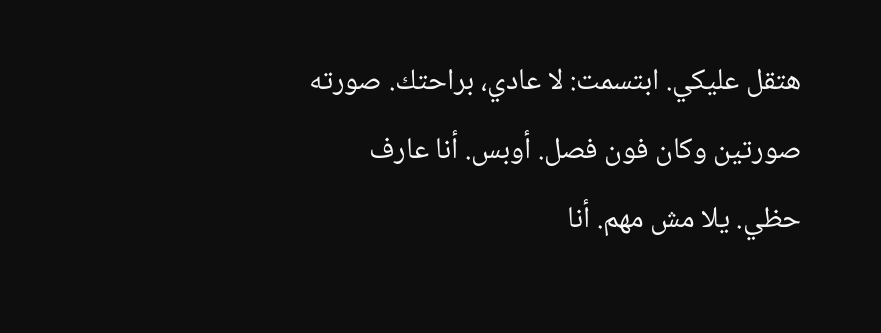هتقل عليكي. ابتسمت: لا عادي، براحتك. صورته صورتين وكان فون فصل. أوبس. أنا عارف حظي. يلا مش مهم. أنا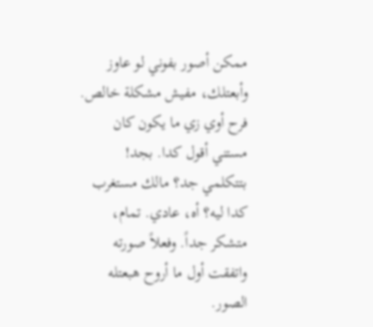ممكن أصور بفوني لو عاوز وأبعتلك، مفيش مشكلة خالص. فرح أوي زي ما يكون كان مستني أقول كدا. بجد! بتتكلمي جد؟ مالك مستغرب كدا ليه؟ أه، عادي. تمام، متشكر جداً. وفعلاً صورته واتفقت أول ما أروح هبعتله الصور.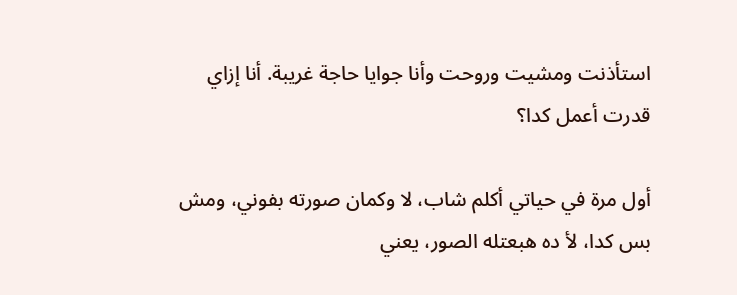استأذنت ومشيت وروحت وأنا جوايا حاجة غريبة. أنا إزاي قدرت أعمل كدا؟

أول مرة في حياتي أكلم شاب، لا وكمان صورته بفوني، ومش بس كدا، لأ ده هبعتله الصور، يعني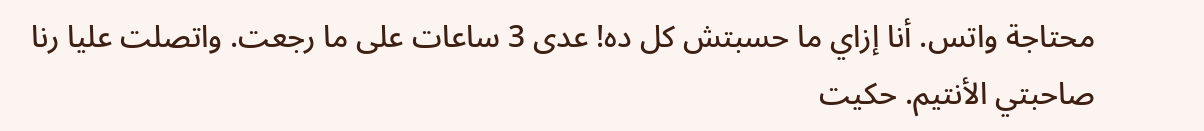محتاجة واتس. أنا إزاي ما حسبتش كل ده! عدى 3 ساعات على ما رجعت. واتصلت عليا رنا صاحبتي الأنتيم. حكيت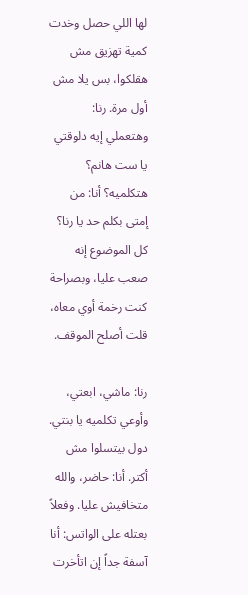لها اللي حصل وخدت كمية تهزيق مش هقلكوا، بس يلا مش أول مرة. رنا: وهتعملي إيه دلوقتي يا ست هانم؟ هتكلميه؟ أنا: من إمتى بكلم حد يا رنا؟ كل الموضوع إنه صعب عليا، وبصراحة كنت رخمة أوي معاه، قلت أصلح الموقف.

رنا: ماشي، ابعتي، وأوعي تكلميه يا بنتي. دول بيتسلوا مش أكتر. أنا: حاضر، والله متخافيش عليا. وفعلاً بعتله على الواتس: أنا آسفة جداً إن اتأخرت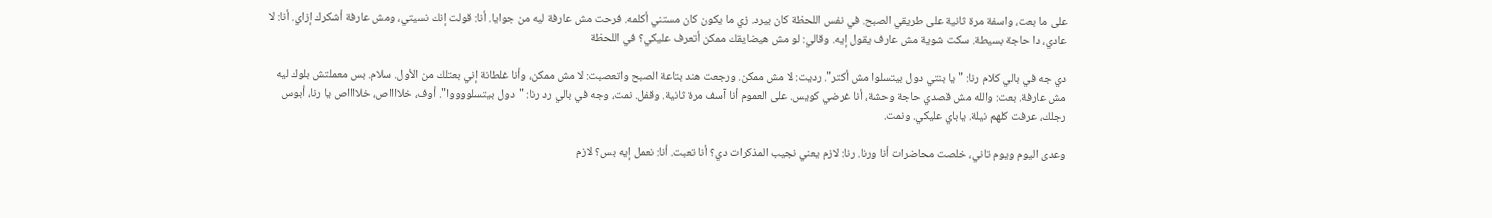على ما بعت، واسفة مرة ثانية على طريقي الصبح. في نفس اللحظة كان بيرد. زي ما يكون كان مستني أكلمه. فرحت مش عارفة ليه من جوايا. أنا: قولت إنك نسيتي، ومش عارفة أشكرك إزاي. أنا: لا عادي، دا حاجة بسيطة. سكت شوية مش عارف يقول إيه. وقالي: لو مش هيضايقك ممكن أتعرف عليكي؟ في اللحظة

دي جه في بالي كلام رنا: "يا بنتي دول بيتسلوا مش أكتر". رديت: لا مش ممكن. ورجعت هند بتاعة الصبح واتعصبت: لا مش ممكن، وأنا غلطانة إني بعتلك من الأول. سلام. بس معملتش بلوك ليه مش عارفة. بعت: والله مش قصدي حاجة وحشة، أنا غرضي كويس. على العموم أنا آسف مرة ثانية. وقفل. نمت، وجه في بالي رد رنا: "دول بيتسلووووا". أوف، خلااااص، خلااااص يا رنا، أبوس رجلك، عرفت كلهم نيلة. ياباي عليكي. ونمت.

وعدى اليوم ويوم تاني، خلصت محاضرات أنا ورنا. رنا: لازم يعني نجيب المذكرات دي؟ أنا تعبت. أنا: نعمل إيه بس؟ لازم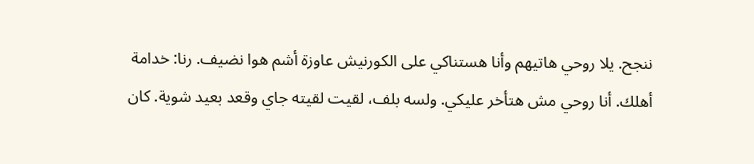ننجح. يلا روحي هاتيهم وأنا هستناكي على الكورنيش عاوزة أشم هوا نضيف. رنا: خدامة أهلك. أنا روحي مش هتأخر عليكي. ولسه بلف، لقيت لقيته جاي وقعد بعيد شوية. كان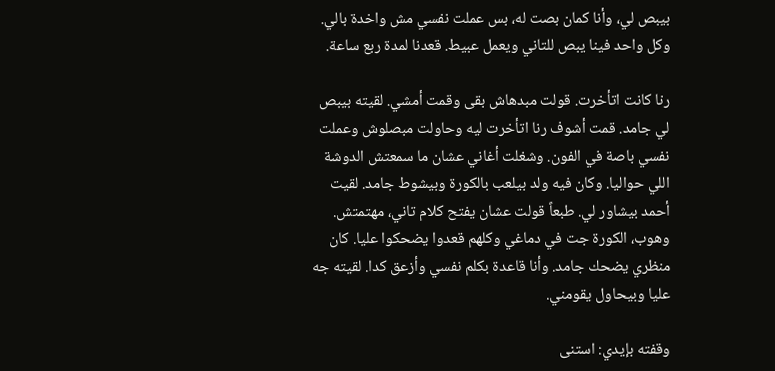بيبص لي، وأنا كمان بصت له، بس عملت نفسي مش واخدة بالي. وكل واحد فينا يبص للتاني ويعمل عبيط. قعدنا لمدة ربع ساعة.

رنا كانت اتأخرت. قولت مبدهاش بقى وقمت أمشي. لقيته بيبص لي جامد. قمت أشوف رنا اتأخرت ليه وحاولت مبصلوش وعملت نفسي باصة في الفون. وشغلت أغاني عشان ما سمعتش الدوشة اللي حواليا. وكان فيه ولد بيلعب بالكورة وبيشوط جامد. لقيت أحمد بيشاور لي. طبعاً قولت عشان يفتح كلام تاني، مهتمتش. وهوب، الكورة جت في دماغي وكلهم قعدوا يضحكوا عليا. كان منظري يضحك جامد. وأنا قاعدة بكلم نفسي وأزعق كدا. لقيته جه عليا وبيحاول يقومني.

وقفته بإيدي: استنى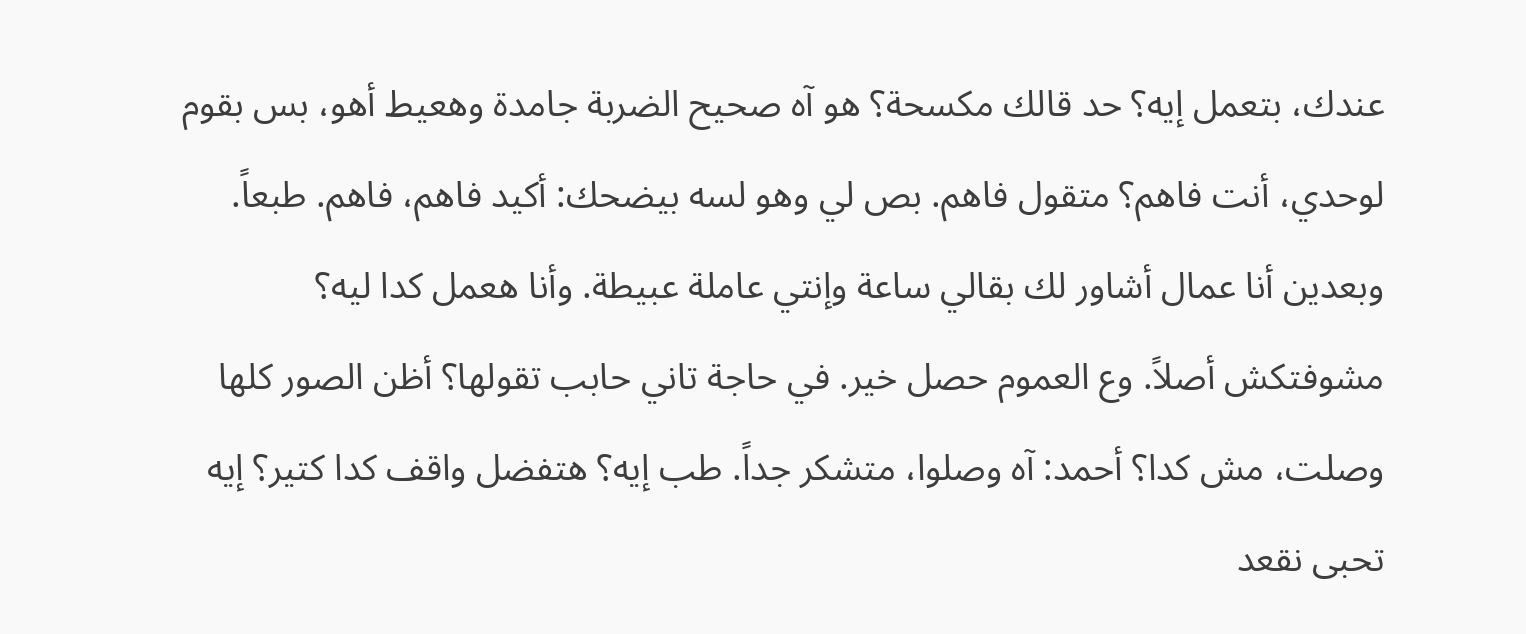عندك، بتعمل إيه؟ حد قالك مكسحة؟ هو آه صحيح الضربة جامدة وهعيط أهو، بس بقوم لوحدي، أنت فاهم؟ متقول فاهم. بص لي وهو لسه بيضحك: أكيد فاهم، فاهم. طبعاً. وبعدين أنا عمال أشاور لك بقالي ساعة وإنتي عاملة عبيطة. وأنا هعمل كدا ليه؟ مشوفتكش أصلاً. وع العموم حصل خير. في حاجة تاني حابب تقولها؟ أظن الصور كلها وصلت، مش كدا؟ أحمد: آه وصلوا، متشكر جداً. طب إيه؟ هتفضل واقف كدا كتير؟ إيه تحبى نقعد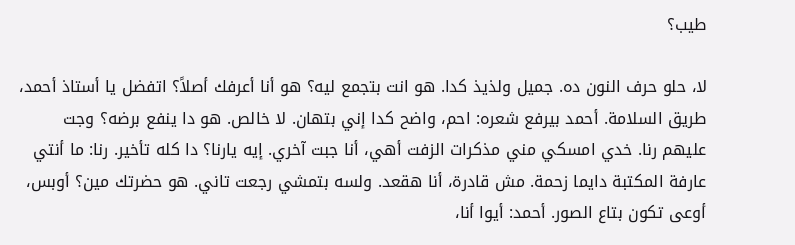طيب؟

لا، حلو حرف النون ده. جميل ولذيذ كدا. هو انت بتجمع ليه؟ هو أنا أعرفك أصلاً؟ اتفضل يا أستاذ أحمد، طريق السلامة. أحمد بيرفع شعره: احم، واضح كدا إني بتهان. لا خالص. هو دا ينفع برضه؟ وجت عليهم رنا. خدي امسكي مني مذكرات الزفت أهي، أنا جبت آخري. إيه يارنا؟ دا كله تأخير. رنا: ما أنتي عارفة المكتبة دايما زحمة. مش قادرة، أنا هقعد. ولسه بتمشي رجعت تاني. هو حضرتك مين؟ أوبس، أوعى تكون بتاع الصور. أحمد: أيوا أنا،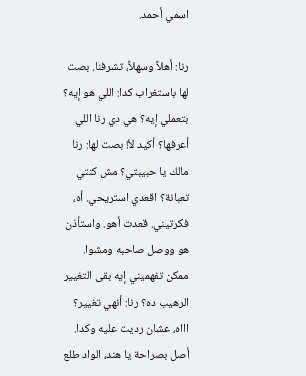اسمي أحمد.

رنا: أهلاً وسهلاً، تشرفنا. بصت لها باستغراب كدا: اللي هو إيه؟ بتعملي إيه؟ هي دي رنا اللي أعرفها؟ أكيد لأ! بصت لها: رنا مالك يا حبيبتي؟ مش كنتي تعبانة؟ اقعدي استريحي. أه، فكرتيني. قعدت أهو. واستأذن هو ووصل صاحبه ومشوا. ممكن تفهميني إيه بقى التغيير الرهيب ده؟ رنا: أنهي تغيير؟ اااه، عشان رديت عليه وكدا. أصل بصراحة يا هند، الواد طلع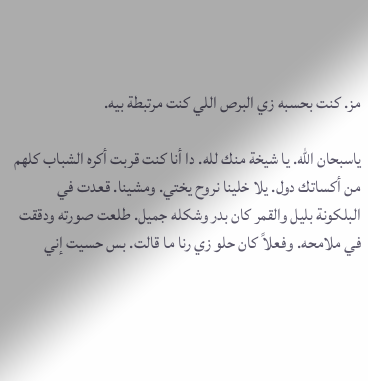مز. كنت بحسبه زي البرص اللي كنت مرتبطة بيه.

ياسبحان الله. يا شيخة منك لله. دا أنا كنت قربت أكره الشباب كلهم من أكساتك دول. يلا خلينا نروح يختي. ومشينا. قعدت في البلكونة بليل والقمر كان بدر وشكله جميل. طلعت صورته ودققت في ملامحه. وفعلاً كان حلو زي رنا ما قالت. بس حسيت إني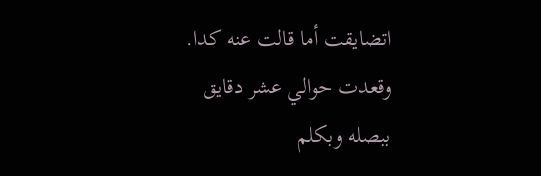اتضايقت أما قالت عنه كدا. وقعدت حوالي عشر دقايق ببصله وبكلم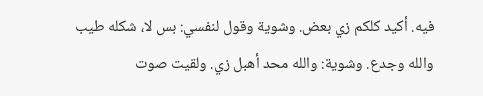فيه. أكيد كلكم زي بعض. وشوية وقول لنفسي: بس لا، شكله طيب والله وجدع. وشوية: والله محد أهبل زي. ولقيت صوت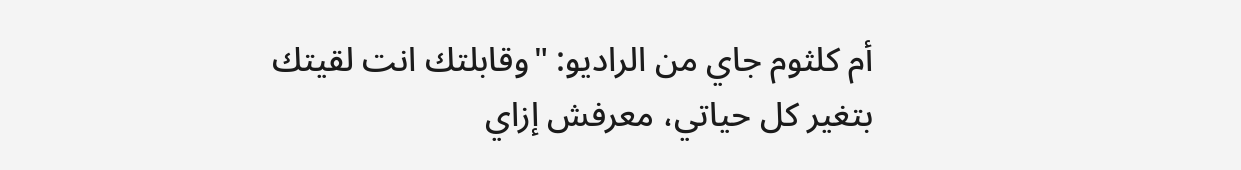أم كلثوم جاي من الراديو: "وقابلتك انت لقيتك بتغير كل حياتي، معرفش إزاي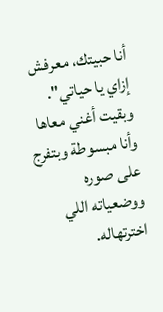أنا حبيتك، معرفش إزاي يا حياتي". وبقيت أغني معاها وأنا مبسوطة وبتفرج على صوره ووضعياته اللي اخترتهاله.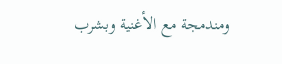ومندمجة مع الأغنية وبشرب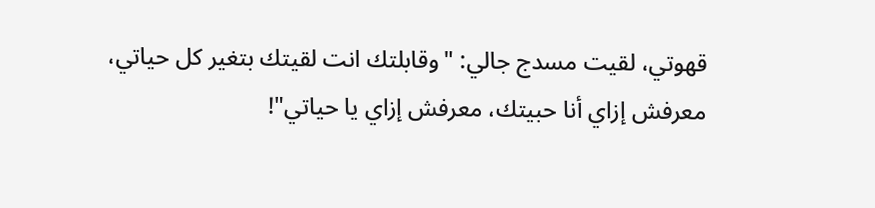قهوتي، لقيت مسدج جالي: "وقابلتك انت لقيتك بتغير كل حياتي، معرفش إزاي أنا حبيتك، معرفش إزاي يا حياتي"!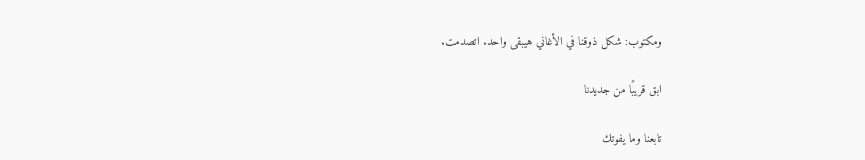ومكتوب: شكل ذوقنا في الأغاني هيبقى واحد. اتصدمت.

ابق قريبًا من جديدنا

تابعنا وما يفوتك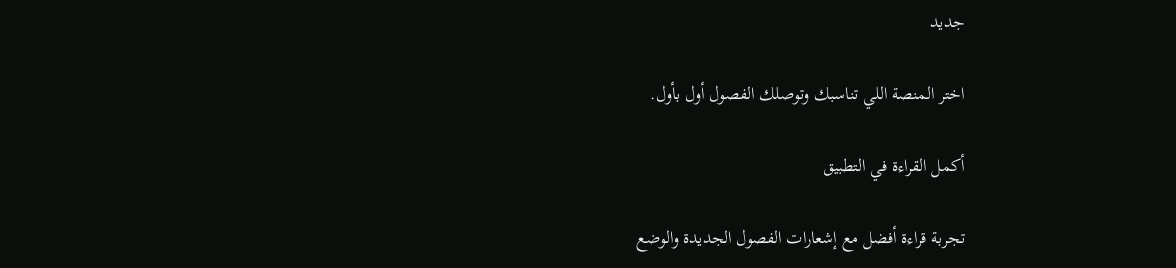جديد

اختر المنصة اللي تناسبك وتوصلك الفصول أول بأول.

أكمل القراءة في التطبيق

تجربة قراءة أفضل مع إشعارات الفصول الجديدة والوضع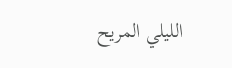الليلي المريح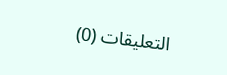التعليقات (0)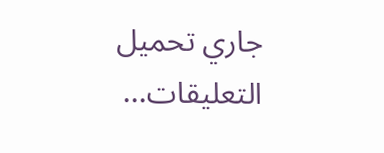جاري تحميل التعليقات...